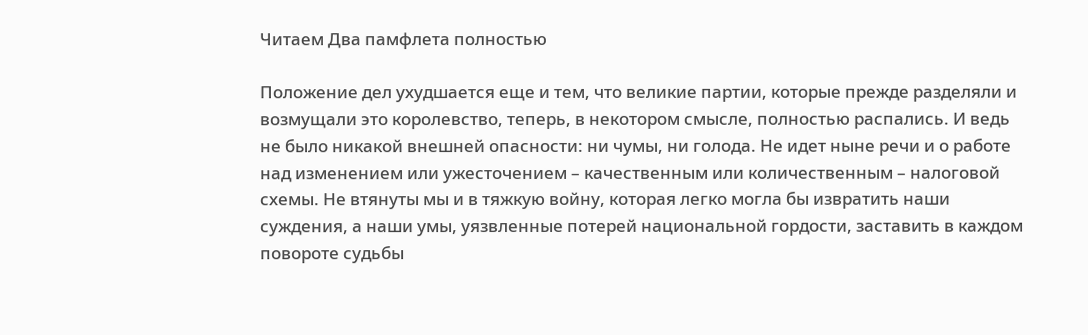Читаем Два памфлета полностью

Положение дел ухудшается еще и тем, что великие партии, которые прежде разделяли и возмущали это королевство, теперь, в некотором смысле, полностью распались. И ведь не было никакой внешней опасности: ни чумы, ни голода. Не идет ныне речи и о работе над изменением или ужесточением – качественным или количественным – налоговой схемы. Не втянуты мы и в тяжкую войну, которая легко могла бы извратить наши суждения, а наши умы, уязвленные потерей национальной гордости, заставить в каждом повороте судьбы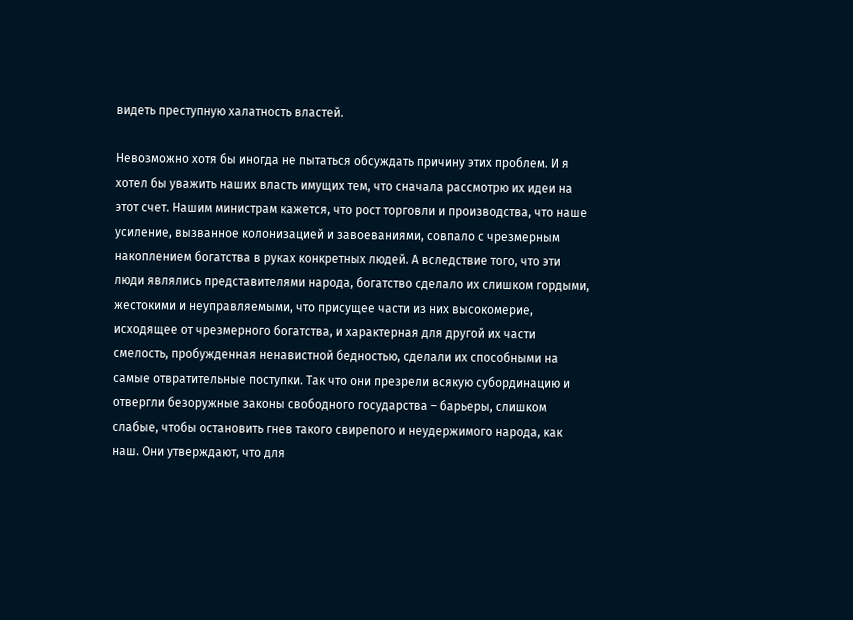видеть преступную халатность властей.

Невозможно хотя бы иногда не пытаться обсуждать причину этих проблем. И я хотел бы уважить наших власть имущих тем, что сначала рассмотрю их идеи на этот счет. Нашим министрам кажется, что рост торговли и производства, что наше усиление, вызванное колонизацией и завоеваниями, совпало с чрезмерным накоплением богатства в руках конкретных людей. А вследствие того, что эти люди являлись представителями народа, богатство сделало их слишком гордыми, жестокими и неуправляемыми, что присущее части из них высокомерие, исходящее от чрезмерного богатства, и характерная для другой их части смелость, пробужденная ненавистной бедностью, сделали их способными на самые отвратительные поступки. Так что они презрели всякую субординацию и отвергли безоружные законы свободного государства – барьеры, слишком слабые, чтобы остановить гнев такого свирепого и неудержимого народа, как наш. Они утверждают, что для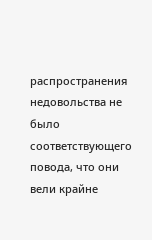распространения недовольства не было соответствующего повода, что они вели крайне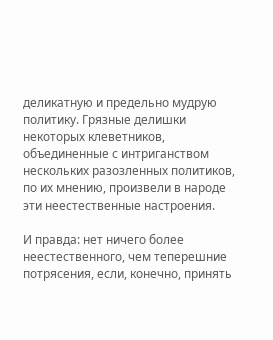деликатную и предельно мудрую политику. Грязные делишки некоторых клеветников, объединенные с интриганством нескольких разозленных политиков, по их мнению, произвели в народе эти неестественные настроения.

И правда: нет ничего более неестественного, чем теперешние потрясения, если, конечно, принять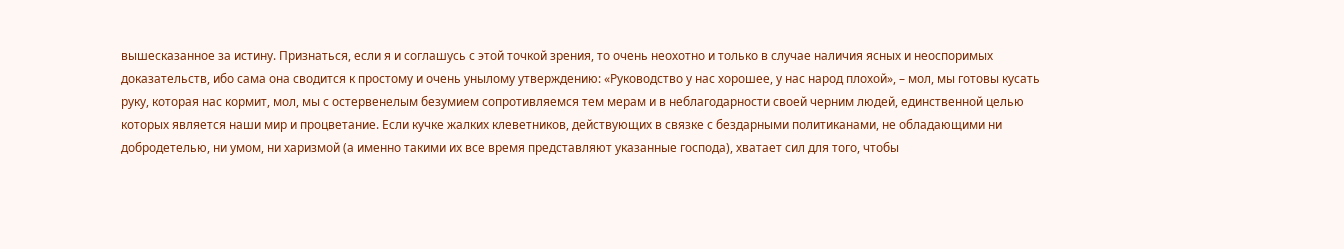вышесказанное за истину. Признаться, если я и соглашусь с этой точкой зрения, то очень неохотно и только в случае наличия ясных и неоспоримых доказательств, ибо сама она сводится к простому и очень унылому утверждению: «Руководство у нас хорошее, у нас народ плохой», – мол, мы готовы кусать руку, которая нас кормит, мол, мы с остервенелым безумием сопротивляемся тем мерам и в неблагодарности своей черним людей, единственной целью которых является наши мир и процветание. Если кучке жалких клеветников, действующих в связке с бездарными политиканами, не обладающими ни добродетелью, ни умом, ни харизмой (а именно такими их все время представляют указанные господа), хватает сил для того, чтобы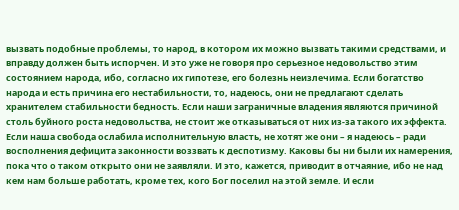вызвать подобные проблемы, то народ, в котором их можно вызвать такими средствами, и вправду должен быть испорчен. И это уже не говоря про серьезное недовольство этим состоянием народа, ибо, согласно их гипотезе, его болезнь неизлечима. Если богатство народа и есть причина его нестабильности, то, надеюсь, они не предлагают сделать хранителем стабильности бедность. Если наши заграничные владения являются причиной столь буйного роста недовольства, не стоит же отказываться от них из-за такого их эффекта. Если наша свобода ослабила исполнительную власть, не хотят же они – я надеюсь – ради восполнения дефицита законности воззвать к деспотизму. Каковы бы ни были их намерения, пока что о таком открыто они не заявляли. И это, кажется, приводит в отчаяние, ибо не над кем нам больше работать, кроме тех, кого Бог поселил на этой земле. И если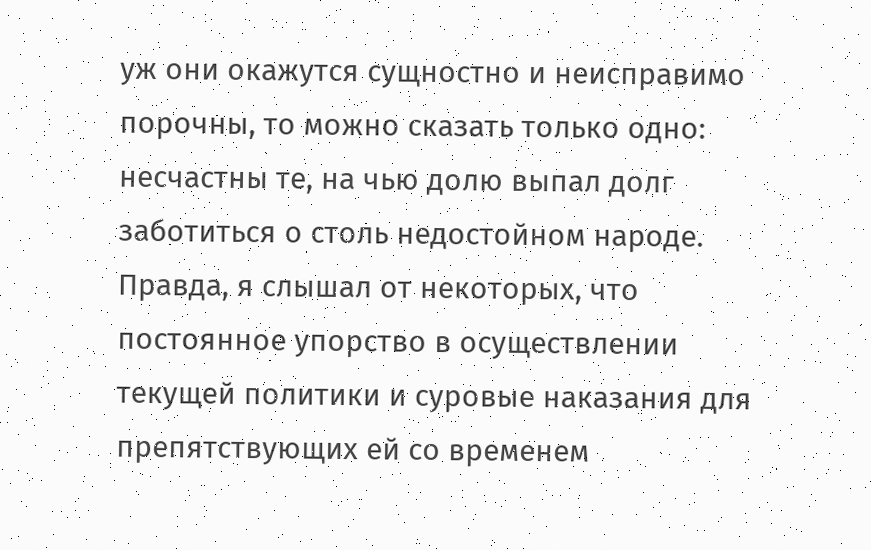уж они окажутся сущностно и неисправимо порочны, то можно сказать только одно: несчастны те, на чью долю выпал долг заботиться о столь недостойном народе. Правда, я слышал от некоторых, что постоянное упорство в осуществлении текущей политики и суровые наказания для препятствующих ей со временем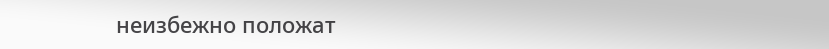неизбежно положат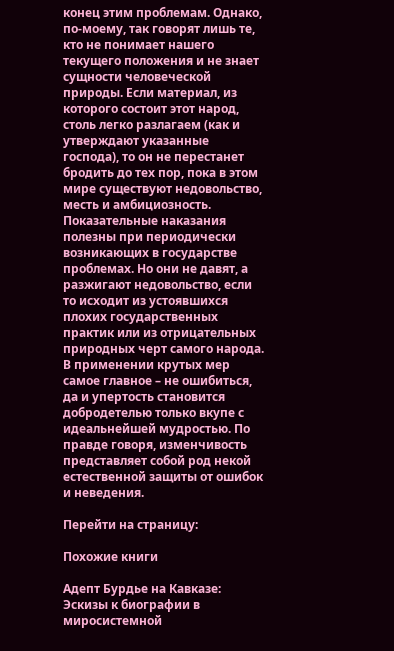конец этим проблемам. Однако, по-моему, так говорят лишь те, кто не понимает нашего текущего положения и не знает сущности человеческой природы. Если материал, из которого состоит этот народ, столь легко разлагаем (как и утверждают указанные господа), то он не перестанет бродить до тех пор, пока в этом мире существуют недовольство, месть и амбициозность. Показательные наказания полезны при периодически возникающих в государстве проблемах. Но они не давят, а разжигают недовольство, если то исходит из устоявшихся плохих государственных практик или из отрицательных природных черт самого народа. В применении крутых мер самое главное – не ошибиться, да и упертость становится добродетелью только вкупе с идеальнейшей мудростью. По правде говоря, изменчивость представляет собой род некой естественной защиты от ошибок и неведения.

Перейти на страницу:

Похожие книги

Адепт Бурдье на Кавказе: Эскизы к биографии в миросистемной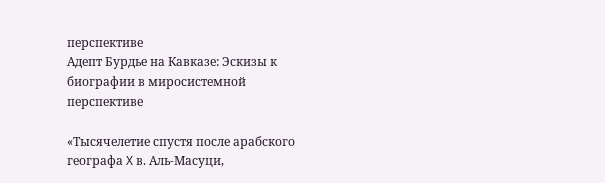перспективе
Адепт Бурдье на Кавказе: Эскизы к биографии в миросистемной перспективе

«Тысячелетие спустя после арабского географа X в. Аль-Масуци,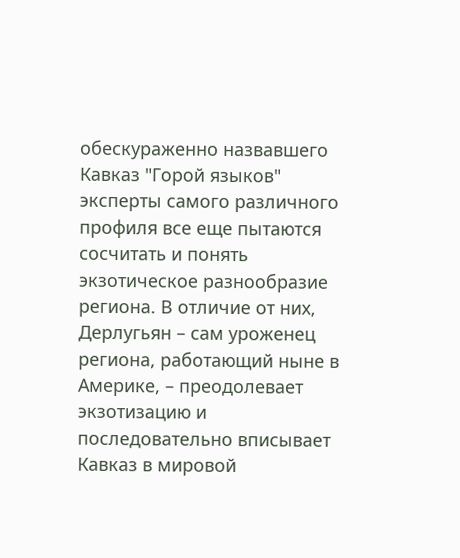обескураженно назвавшего Кавказ "Горой языков" эксперты самого различного профиля все еще пытаются сосчитать и понять экзотическое разнообразие региона. В отличие от них, Дерлугьян – сам уроженец региона, работающий ныне в Америке, – преодолевает экзотизацию и последовательно вписывает Кавказ в мировой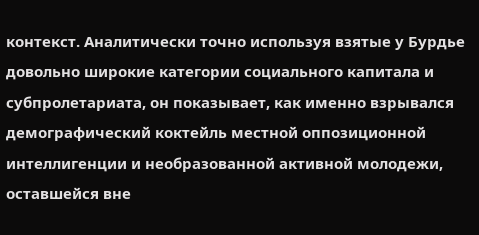контекст. Аналитически точно используя взятые у Бурдье довольно широкие категории социального капитала и субпролетариата, он показывает, как именно взрывался демографический коктейль местной оппозиционной интеллигенции и необразованной активной молодежи, оставшейся вне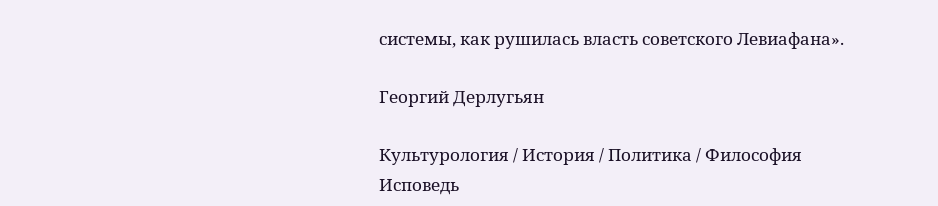системы, как рушилась власть советского Левиафана».

Георгий Дерлугьян

Культурология / История / Политика / Философия
Исповедь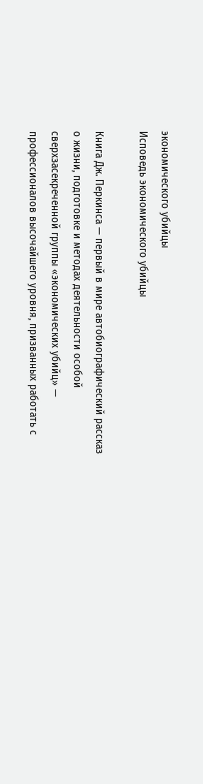экономического убийцы
Исповедь экономического убийцы

Книга Дж. Перкинса — первый в мире автобиографический рассказ о жизни, подготовке и методах деятельности особой сверхзасекреченной группы «экономических убийц» — профессионалов высочайшего уровня, призванных работать с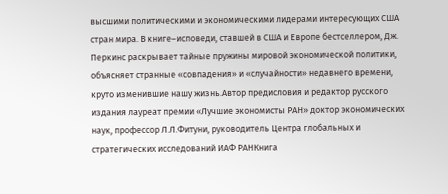высшими политическими и экономическими лидерами интересующих США стран мира. В книге–исповеди, ставшей в США и Европе бестселлером, Дж. Перкинс раскрывает тайные пружины мировой экономической политики, объясняет странные «совпадения» и «случайности» недавнего времени, круто изменившие нашу жизнь.Автор предисловия и редактор русского издания лауреат премии «Лучшие экономисты РАН» доктор экономических наук, профессор Л.Л.Фитуни, руководитель Центра глобальных и стратегических исследований ИАФ РАНКнига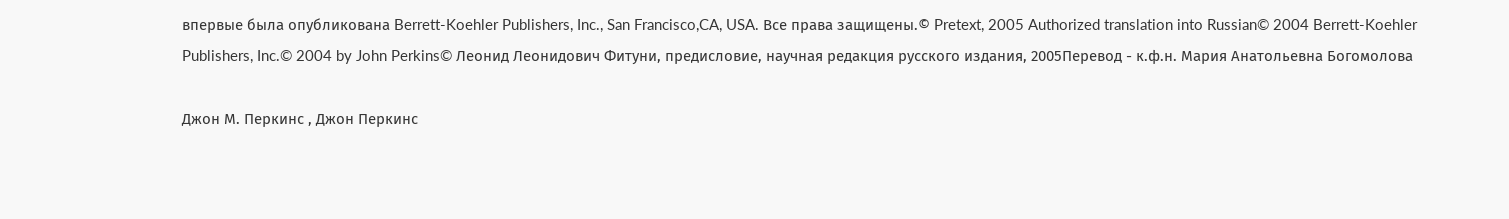впервые была опубликована Berrett-Koehler Publishers, Inc., San Francisco,CA, USA. Все права защищены.© Pretext, 2005 Authorized translation into Russian© 2004 Berrett-Koehler Publishers, Inc.© 2004 by John Perkins© Леонид Леонидович Фитуни, предисловие, научная редакция русского издания, 2005Перевод - к.ф.н. Мария Анатольевна Богомолова

Джон М. Перкинс , Джон Перкинс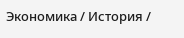Экономика / История /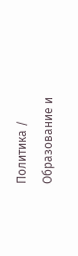Политика / Образование и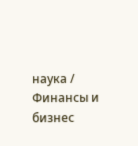наука / Финансы и бизнес